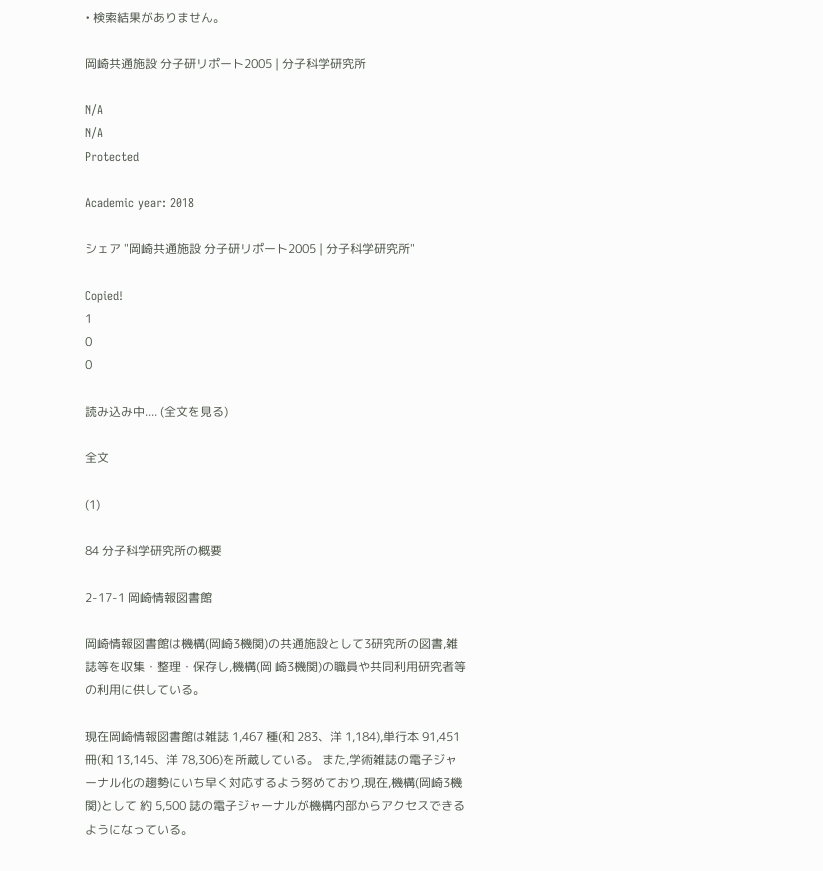• 検索結果がありません。

岡崎共通施設 分子研リポート2005 | 分子科学研究所

N/A
N/A
Protected

Academic year: 2018

シェア "岡崎共通施設 分子研リポート2005 | 分子科学研究所"

Copied!
1
0
0

読み込み中.... (全文を見る)

全文

(1)

84 分子科学研究所の概要

2-17-1 岡崎情報図書館

岡崎情報図書館は機構(岡崎3機関)の共通施設として3研究所の図書,雑誌等を収集・整理・保存し,機構(岡 崎3機関)の職員や共同利用研究者等の利用に供している。

現在岡崎情報図書館は雑誌 1,467 種(和 283、洋 1,184),単行本 91,451 冊(和 13,145、洋 78,306)を所蔵している。 また,学術雑誌の電子ジャーナル化の趨勢にいち早く対応するよう努めており,現在,機構(岡崎3機関)として 約 5,500 誌の電子ジャーナルが機構内部からアクセスできるようになっている。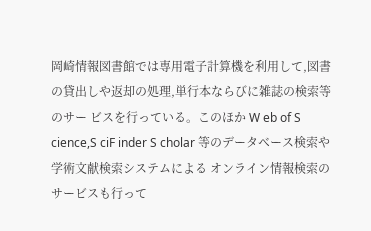岡崎情報図書館では専用電子計算機を利用して,図書の貸出しや返却の処理,単行本ならびに雑誌の検索等のサー ビスを行っている。このほか W eb of S cience,S ciF inder S cholar 等のデータベース検索や学術文献検索システムによる オンライン情報検索のサービスも行って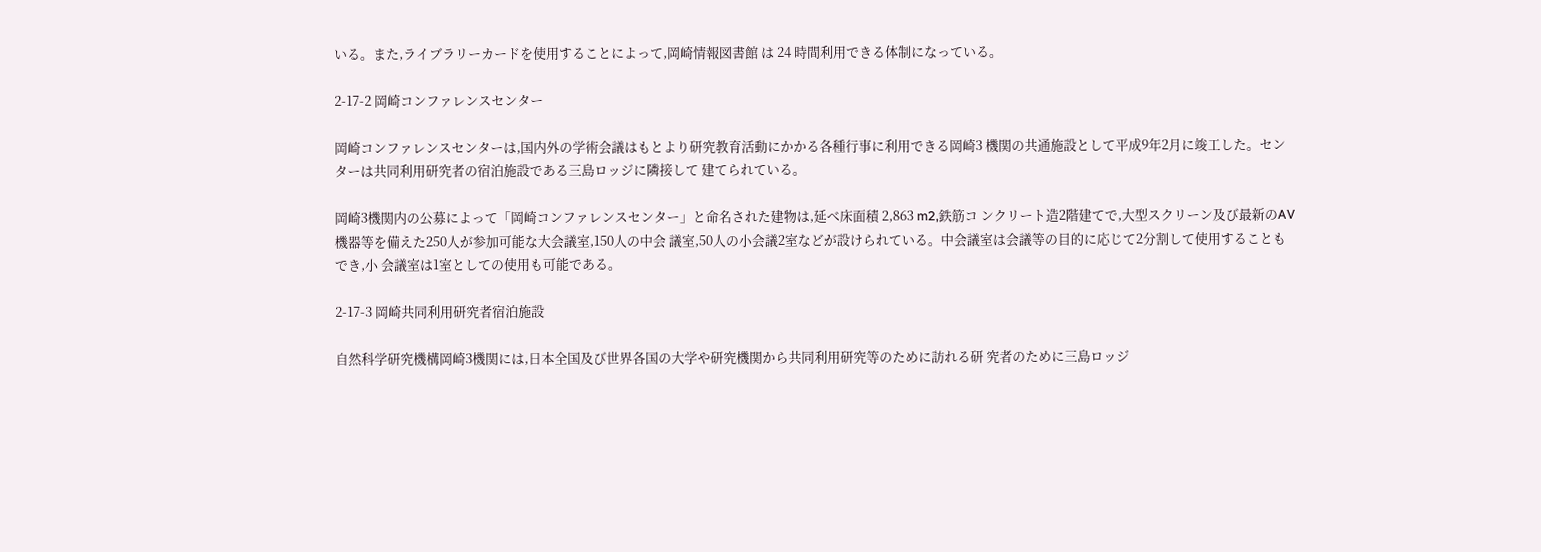いる。また,ライブラリーカードを使用することによって,岡崎情報図書館 は 24 時間利用できる体制になっている。

2-17-2 岡崎コンファレンスセンター

岡崎コンファレンスセンターは,国内外の学術会議はもとより研究教育活動にかかる各種行事に利用できる岡崎3 機関の共通施設として平成9年2月に竣工した。センターは共同利用研究者の宿泊施設である三島ロッジに隣接して 建てられている。

岡崎3機関内の公募によって「岡崎コンファレンスセンター」と命名された建物は,延べ床面積 2,863 m2,鉄筋コ ンクリート造2階建てで,大型スクリーン及び最新のAV機器等を備えた250人が参加可能な大会議室,150人の中会 議室,50人の小会議2室などが設けられている。中会議室は会議等の目的に応じて2分割して使用することもでき,小 会議室は1室としての使用も可能である。

2-17-3 岡崎共同利用研究者宿泊施設

自然科学研究機構岡崎3機関には,日本全国及び世界各国の大学や研究機関から共同利用研究等のために訪れる研 究者のために三島ロッジ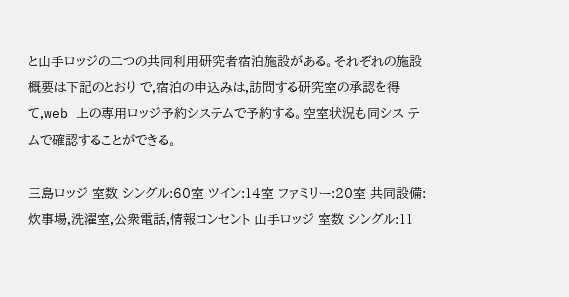と山手ロッジの二つの共同利用研究者宿泊施設がある。それぞれの施設概要は下記のとおり で,宿泊の申込みは,訪問する研究室の承認を得て,web 上の専用ロッジ予約システムで予約する。空室状況も同シス テムで確認することができる。

三島ロッジ 室数 シングル:60室 ツイン:14室 ファミリー:20室 共同設備:炊事場,洗濯室,公衆電話,情報コンセント 山手ロッジ 室数 シングル:11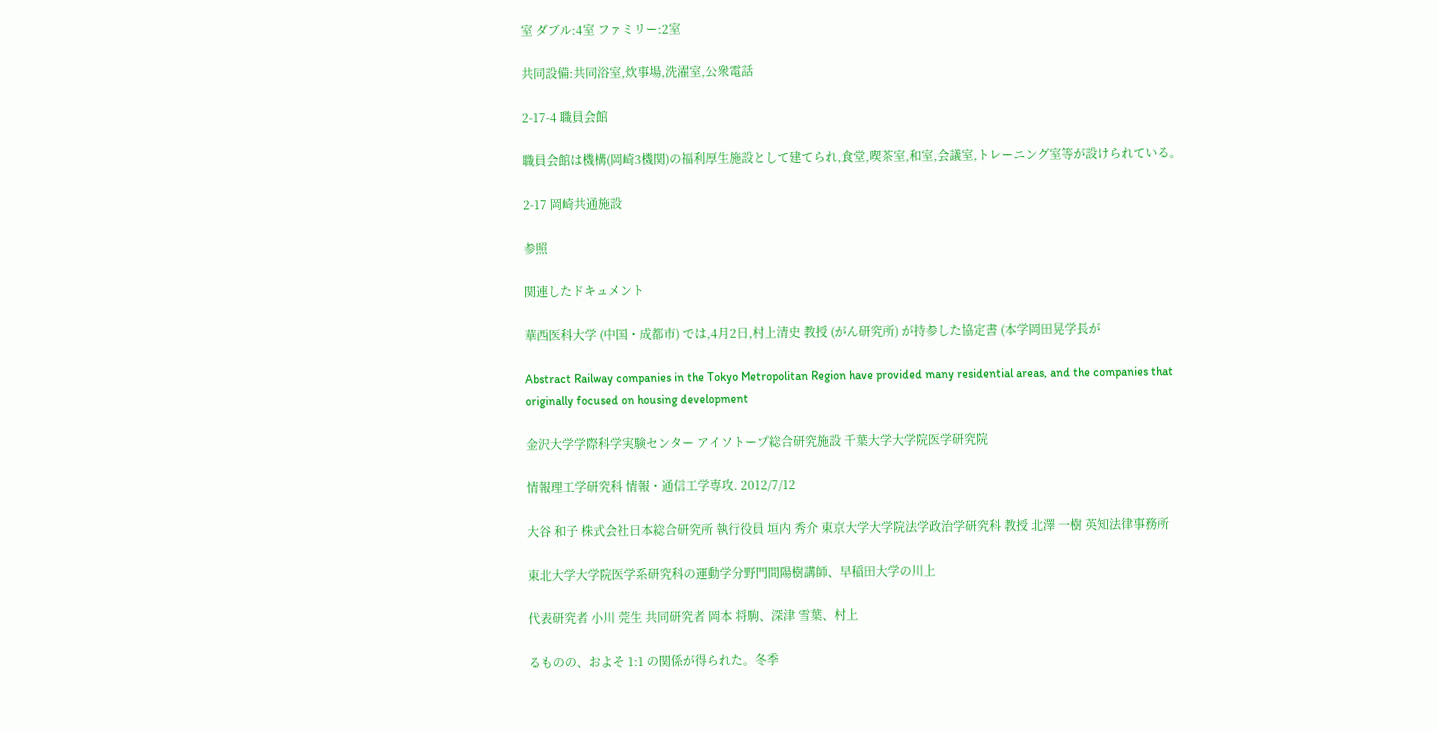室 ダブル:4室 ファミリー:2室

共同設備:共同浴室,炊事場,洗濯室,公衆電話

2-17-4 職員会館

職員会館は機構(岡崎3機関)の福利厚生施設として建てられ,食堂,喫茶室,和室,会議室,トレーニング室等が設けられている。

2-17 岡崎共通施設

参照

関連したドキュメント

華西医科大学 (中国・成都市) では,4月2日,村上清史 教授 (がん研究所) が持参した協定書 (本学岡田晃学長が

Abstract Railway companies in the Tokyo Metropolitan Region have provided many residential areas, and the companies that originally focused on housing development

金沢大学学際科学実験センター アイソトープ総合研究施設 千葉大学大学院医学研究院

情報理工学研究科 情報・通信工学専攻. 2012/7/12

大谷 和子 株式会社日本総合研究所 執行役員 垣内 秀介 東京大学大学院法学政治学研究科 教授 北澤 一樹 英知法律事務所

東北大学大学院医学系研究科の運動学分野門間陽樹講師、早稲田大学の川上

代表研究者 小川 莞生 共同研究者 岡本 将駒、深津 雪葉、村上

るものの、およそ 1:1 の関係が得られた。冬季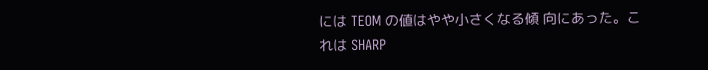には TEOM の値はやや小さくなる傾 向にあった。これは SHARP